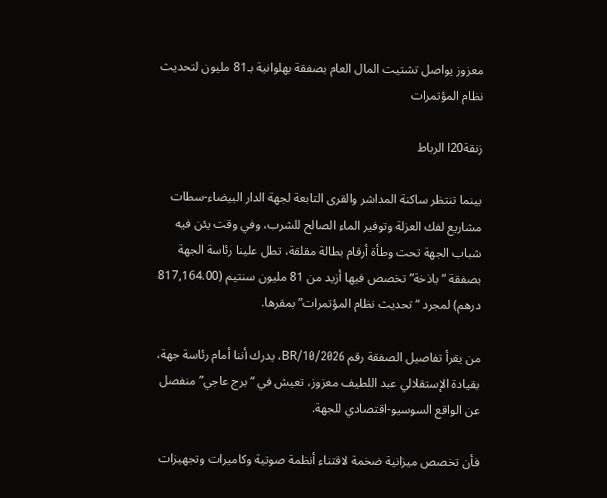معزوز يواصل تشتيت المال العام بصفقة بهلوانية بـ81 مليون لتحديث نظام المؤتمرات

زنقة20ا الرباط

بينما تنتظر ساكنة المداشر والقرى التابعة لجهة الدار البيضاء-سطات مشاريع لفك العزلة وتوفير الماء الصالح للشرب، وفي وقت يئن فيه شباب الجهة تحت وطأة أرقام بطالة مقلقة، تطل علينا رئاسة الجهة بصفقة “باذخة” تخصص فيها أزيد من 81 مليون سنتيم (817,164.00 درهم) لمجرد “تحديث نظام المؤتمرات” بمقرها.

من يقرأ تفاصيل الصفقة رقم 10/2026/BR، يدرك أننا أمام رئاسة جهة، بقيادة الإستقلالي عبد اللطيف معزوز، تعيش في “برج عاجي” منفصل عن الواقع السوسيو-اقتصادي للجهة.

فأن تخصص ميزانية ضخمة لاقتناء أنظمة صوتية وكاميرات وتجهيزات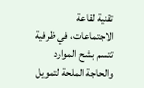تقنية لقاعة الاجتماعات، في ظرفية تتسم بشح الموارد والحاجة الملحة لتمويل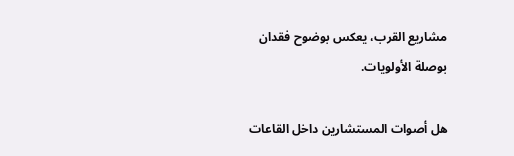مشاريع القرب، يعكس بوضوح فقدان بوصلة الأولويات.

هل أصوات المستشارين داخل القاعات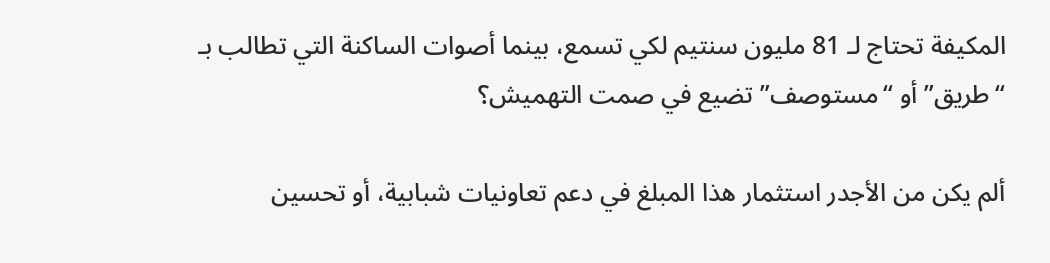المكيفة تحتاج لـ 81 مليون سنتيم لكي تسمع، بينما أصوات الساكنة التي تطالب بـ “طريق” أو “مستوصف” تضيع في صمت التهميش؟

ألم يكن من الأجدر استثمار هذا المبلغ في دعم تعاونيات شبابية، أو تحسين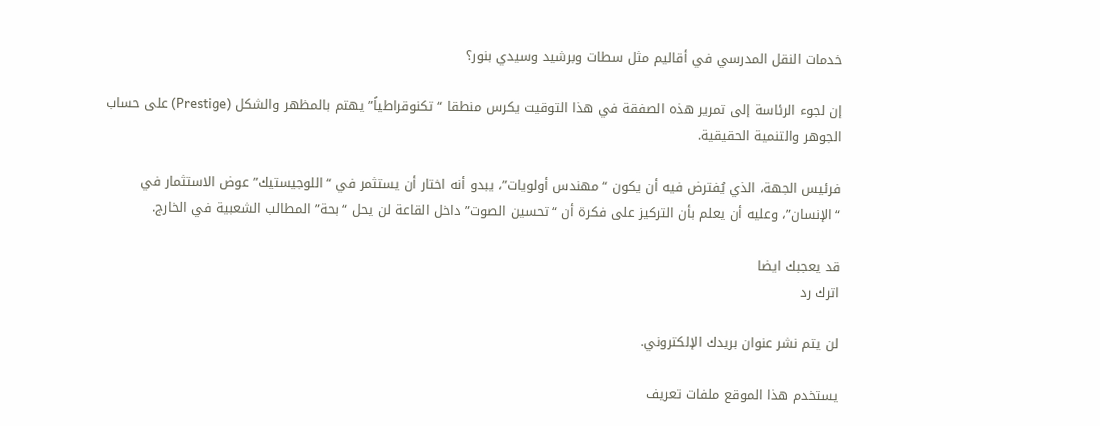خدمات النقل المدرسي في أقاليم مثل سطات وبرشيد وسيدي بنور؟

إن لجوء الرئاسة إلى تمرير هذه الصفقة في هذا التوقيت يكرس منطقا “تكنوقراطياً” يهتم بالمظهر والشكل (Prestige) على حساب الجوهر والتنمية الحقيقية.

فرئيس الجهة، الذي يُفترض فيه أن يكون “مهندس أولويات”، يبدو أنه اختار أن يستثمر في “اللوجيستيك” عوض الاستثمار في “الإنسان”، وعليه أن يعلم بأن التركيز على فكرة أن “تحسين الصوت” داخل القاعة لن يحل “بحة” المطالب الشعبية في الخارج.

قد يعجبك ايضا
اترك رد

لن يتم نشر عنوان بريدك الإلكتروني.

يستخدم هذا الموقع ملفات تعريف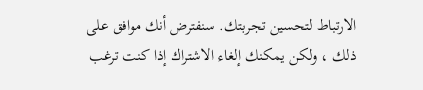الارتباط لتحسين تجربتك. سنفترض أنك موافق على ذلك ، ولكن يمكنك إلغاء الاشتراك إذا كنت ترغب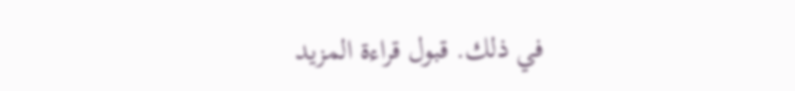في ذلك. قبول قراءة المزيد